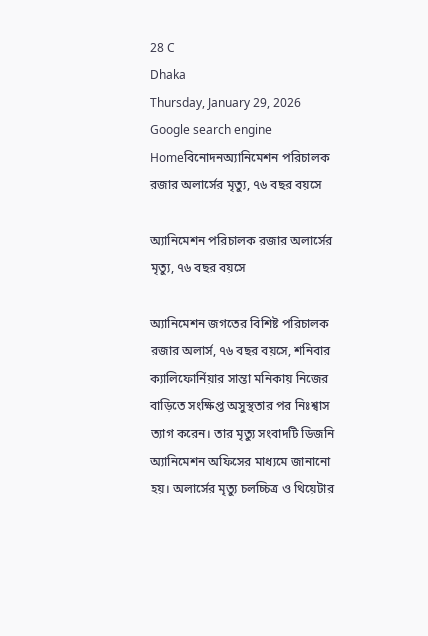28 C
Dhaka
Thursday, January 29, 2026
Google search engine
Homeবিনোদনঅ্যানিমেশন পরিচালক রজার অলার্সের মৃত্যু, ৭৬ বছর বয়সে

অ্যানিমেশন পরিচালক রজার অলার্সের মৃত্যু, ৭৬ বছর বয়সে

অ্যানিমেশন জগতের বিশিষ্ট পরিচালক রজার অলার্স, ৭৬ বছর বয়সে, শনিবার ক্যালিফোর্নিয়ার সান্তা মনিকায় নিজের বাড়িতে সংক্ষিপ্ত অসুস্থতার পর নিঃশ্বাস ত্যাগ করেন। তার মৃত্যু সংবাদটি ডিজনি অ্যানিমেশন অফিসের মাধ্যমে জানানো হয়। অলার্সের মৃত্যু চলচ্চিত্র ও থিয়েটার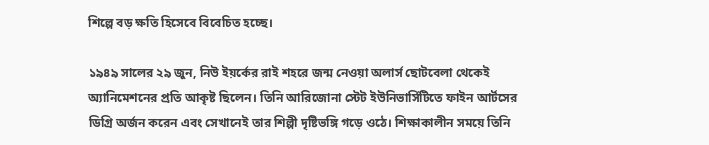শিল্পে বড় ক্ষতি হিসেবে বিবেচিত হচ্ছে।

১৯৪৯ সালের ২৯ জুন, নিউ ইয়র্কের রাই শহরে জন্ম নেওয়া অলার্স ছোটবেলা থেকেই অ্যানিমেশনের প্রতি আকৃষ্ট ছিলেন। তিনি আরিজোনা স্টেট ইউনিভার্সিটিতে ফাইন আর্টসের ডিগ্রি অর্জন করেন এবং সেখানেই তার শিল্পী দৃষ্টিভঙ্গি গড়ে ওঠে। শিক্ষাকালীন সময়ে তিনি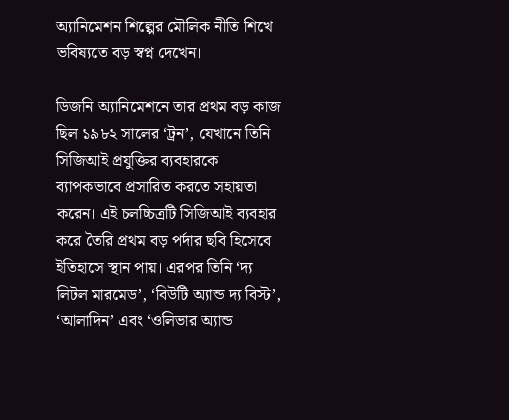অ্যানিমেশন শিল্পের মৌলিক নীতি শিখে ভবিষ্যতে বড় স্বপ্ন দেখেন।

ডিজনি অ্যানিমেশনে তার প্রথম বড় কাজ ছিল ১৯৮২ সালের ‘ট্রন’, যেখানে তিনি সিজিআই প্রযুক্তির ব্যবহারকে ব্যাপকভাবে প্রসারিত করতে সহায়তা করেন। এই চলচ্চিত্রটি সিজিআই ব্যবহার করে তৈরি প্রথম বড় পর্দার ছবি হিসেবে ইতিহাসে স্থান পায়। এরপর তিনি ‘দ্য লিটল মারমেড’, ‘বিউটি অ্যান্ড দ্য বিস্ট’, ‘আলাদিন’ এবং ‘ওলিভার অ্যান্ড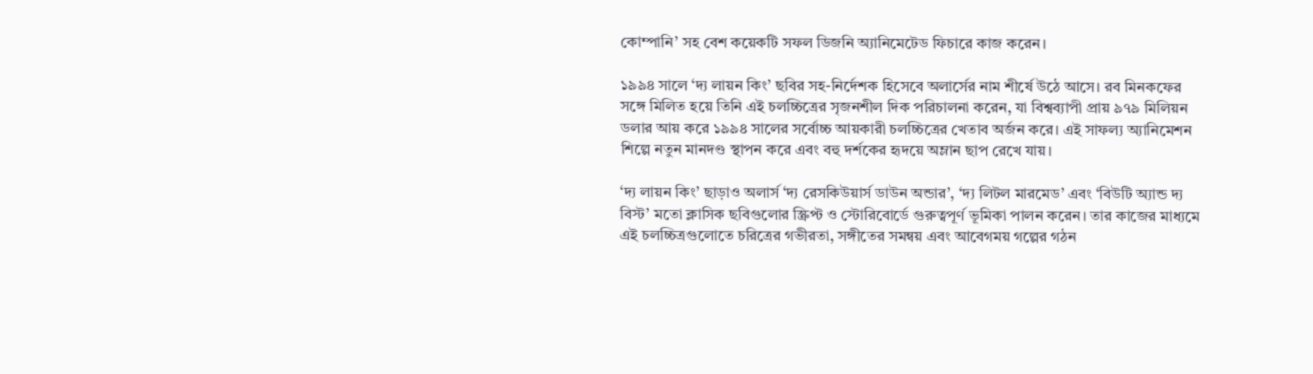কোম্পানি’ সহ বেশ কয়েকটি সফল ডিজনি অ্যানিমেটেড ফিচারে কাজ করেন।

১৯৯৪ সালে ‘দ্য লায়ন কিং’ ছবির সহ-নির্দেশক হিসেবে অলার্সের নাম শীর্ষে উঠে আসে। রব মিনকফের সঙ্গে মিলিত হয়ে তিনি এই চলচ্চিত্রের সৃজনশীল দিক পরিচালনা করেন, যা বিশ্বব্যাপী প্রায় ৯৭৯ মিলিয়ন ডলার আয় করে ১৯৯৪ সালের সর্বোচ্চ আয়কারী চলচ্চিত্রের খেতাব অর্জন করে। এই সাফল্য অ্যানিমেশন শিল্পে নতুন মানদণ্ড স্থাপন করে এবং বহু দর্শকের হৃদয়ে অম্লান ছাপ রেখে যায়।

‘দ্য লায়ন কিং’ ছাড়াও অলার্স ‘দ্য রেসকিউয়ার্স ডাউন অন্ডার’, ‘দ্য লিটল মারমেড’ এবং ‘বিউটি অ্যান্ড দ্য বিস্ট’ মতো ক্লাসিক ছবিগুলোর স্ক্রিপ্ট ও স্টোরিবোর্ডে গুরুত্বপূর্ণ ভূমিকা পালন করেন। তার কাজের মাধ্যমে এই চলচ্চিত্রগুলোতে চরিত্রের গভীরতা, সঙ্গীতের সমন্বয় এবং আবেগময় গল্পের গঠন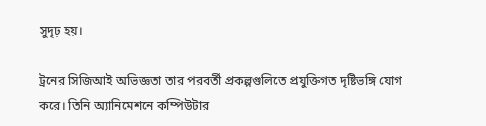সুদৃঢ় হয়।

ট্রনের সিজিআই অভিজ্ঞতা তার পরবর্তী প্রকল্পগুলিতে প্রযুক্তিগত দৃষ্টিভঙ্গি যোগ করে। তিনি অ্যানিমেশনে কম্পিউটার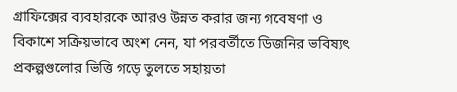গ্রাফিক্সের ব্যবহারকে আরও উন্নত করার জন্য গবেষণা ও বিকাশে সক্রিয়ভাবে অংশ নেন, যা পরবর্তীতে ডিজনির ভবিষ্যৎ প্রকল্পগুলোর ভিত্তি গড়ে তুলতে সহায়তা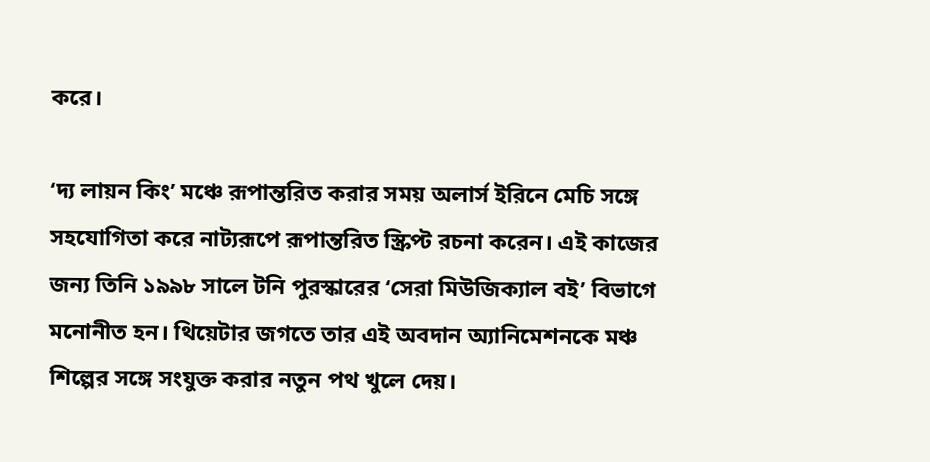করে।

‘দ্য লায়ন কিং’ মঞ্চে রূপান্তরিত করার সময় অলার্স ইরিনে মেচি সঙ্গে সহযোগিতা করে নাট্যরূপে রূপান্তরিত স্ক্রিপ্ট রচনা করেন। এই কাজের জন্য তিনি ১৯৯৮ সালে টনি পুরস্কারের ‘সেরা মিউজিক্যাল বই’ বিভাগে মনোনীত হন। থিয়েটার জগতে তার এই অবদান অ্যানিমেশনকে মঞ্চ শিল্পের সঙ্গে সংযুক্ত করার নতুন পথ খুলে দেয়।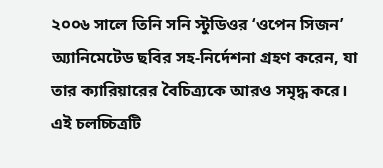২০০৬ সালে তিনি সনি স্টুডিওর ‘ওপেন সিজন’ অ্যানিমেটেড ছবির সহ-নির্দেশনা গ্রহণ করেন, যা তার ক্যারিয়ারের বৈচিত্র্যকে আরও সমৃদ্ধ করে। এই চলচ্চিত্রটি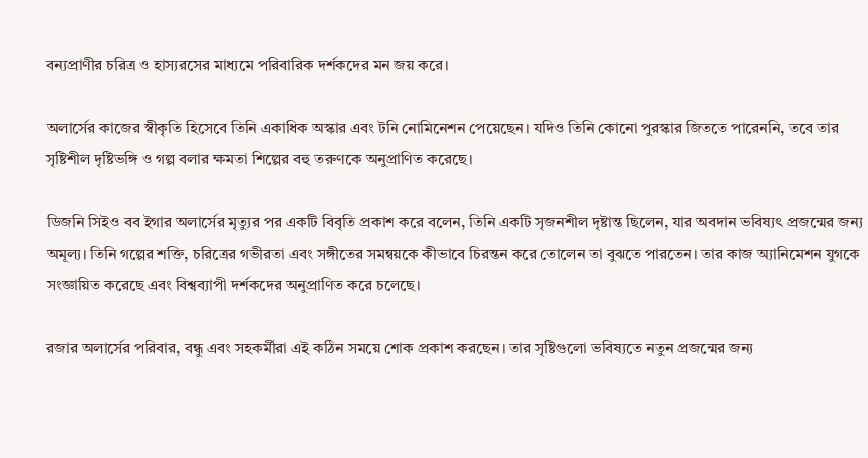বন্যপ্রাণীর চরিত্র ও হাস্যরসের মাধ্যমে পরিবারিক দর্শকদের মন জয় করে।

অলার্সের কাজের স্বীকৃতি হিসেবে তিনি একাধিক অস্কার এবং টনি নোমিনেশন পেয়েছেন। যদিও তিনি কোনো পুরস্কার জিততে পারেননি, তবে তার সৃষ্টিশীল দৃষ্টিভঙ্গি ও গল্প বলার ক্ষমতা শিল্পের বহু তরুণকে অনুপ্রাণিত করেছে।

ডিজনি সিইও বব ইগার অলার্সের মৃত্যুর পর একটি বিবৃতি প্রকাশ করে বলেন, তিনি একটি সৃজনশীল দৃষ্টান্ত ছিলেন, যার অবদান ভবিষ্যৎ প্রজন্মের জন্য অমূল্য। তিনি গল্পের শক্তি, চরিত্রের গভীরতা এবং সঙ্গীতের সমন্বয়কে কীভাবে চিরন্তন করে তোলেন তা বুঝতে পারতেন। তার কাজ অ্যানিমেশন যুগকে সংজ্ঞায়িত করেছে এবং বিশ্বব্যাপী দর্শকদের অনুপ্রাণিত করে চলেছে।

রজার অলার্সের পরিবার, বন্ধু এবং সহকর্মীরা এই কঠিন সময়ে শোক প্রকাশ করছেন। তার সৃষ্টিগুলো ভবিষ্যতে নতুন প্রজন্মের জন্য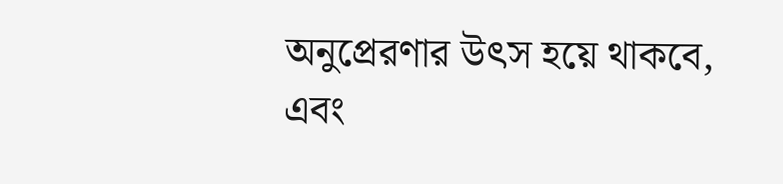অনুপ্রেরণার উৎস হয়ে থাকবে, এবং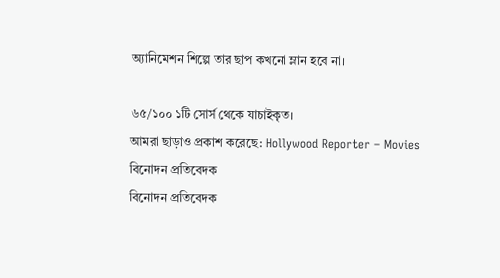অ্যানিমেশন শিল্পে তার ছাপ কখনো ম্লান হবে না।

৬৫/১০০ ১টি সোর্স থেকে যাচাইকৃত।
আমরা ছাড়াও প্রকাশ করেছে: Hollywood Reporter – Movies
বিনোদন প্রতিবেদক
বিনোদন প্রতিবেদক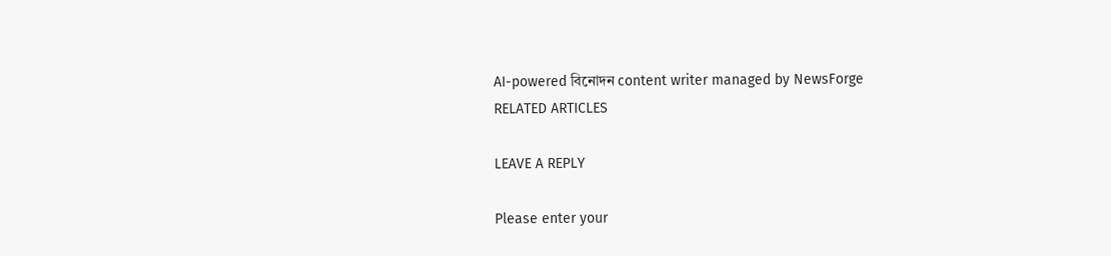AI-powered বিনোদন content writer managed by NewsForge
RELATED ARTICLES

LEAVE A REPLY

Please enter your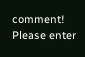comment!
Please enter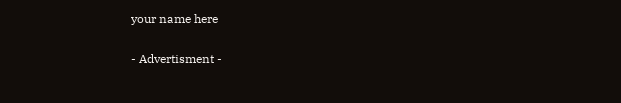your name here

- Advertisment -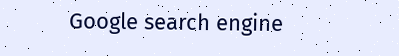Google search engine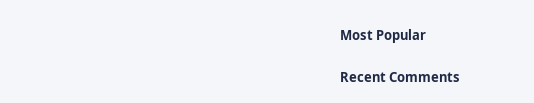Most Popular

Recent Comments